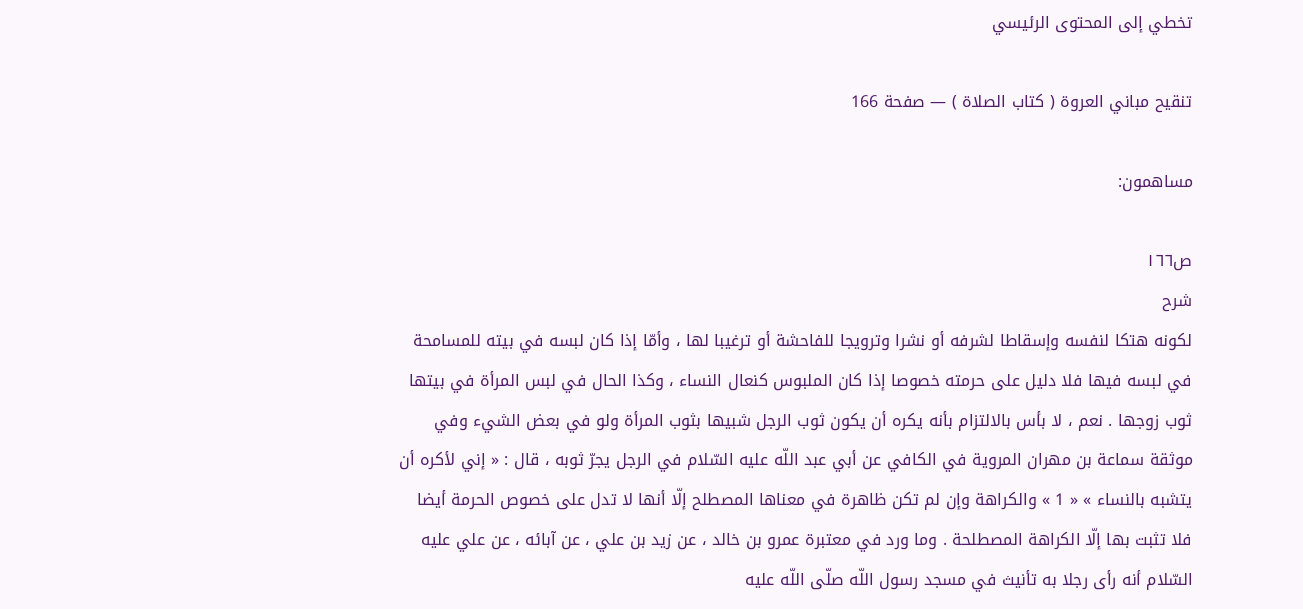تخطي إلى المحتوى الرئيسي

تنقيح مباني العروة ( كتاب الصلاة ) — صفحة 166

مساهمون:

ص١٦٦
شرح
لكونه هتكا لنفسه وإسقاطا لشرفه أو نشرا وترويجا للفاحشة أو ترغيبا لها ، وأمّا إذا كان لبسه في بيته للمسامحة في لبسه فيها فلا دليل على حرمته خصوصا إذا كان الملبوس كنعال النساء ، وكذا الحال في لبس المرأة في بيتها ثوب زوجها . نعم ، لا بأس بالالتزام بأنه يكره أن يكون ثوب الرجل شبيها بثوب المرأة ولو في بعض الشيء وفي موثقة سماعة بن مهران المروية في الكافي عن أبي عبد اللّه عليه السّلام في الرجل يجرّ ثوبه ، قال : « إني لأكره أن يتشبه بالنساء » « 1 » والكراهة وإن لم تكن ظاهرة في معناها المصطلح إلّا أنها لا تدل على خصوص الحرمة أيضا فلا تثبت بها إلّا الكراهة المصطلحة . وما ورد في معتبرة عمرو بن خالد ، عن زيد بن علي ، عن آبائه ، عن علي عليه السّلام أنه رأى رجلا به تأنيث في مسجد رسول اللّه صلّى اللّه عليه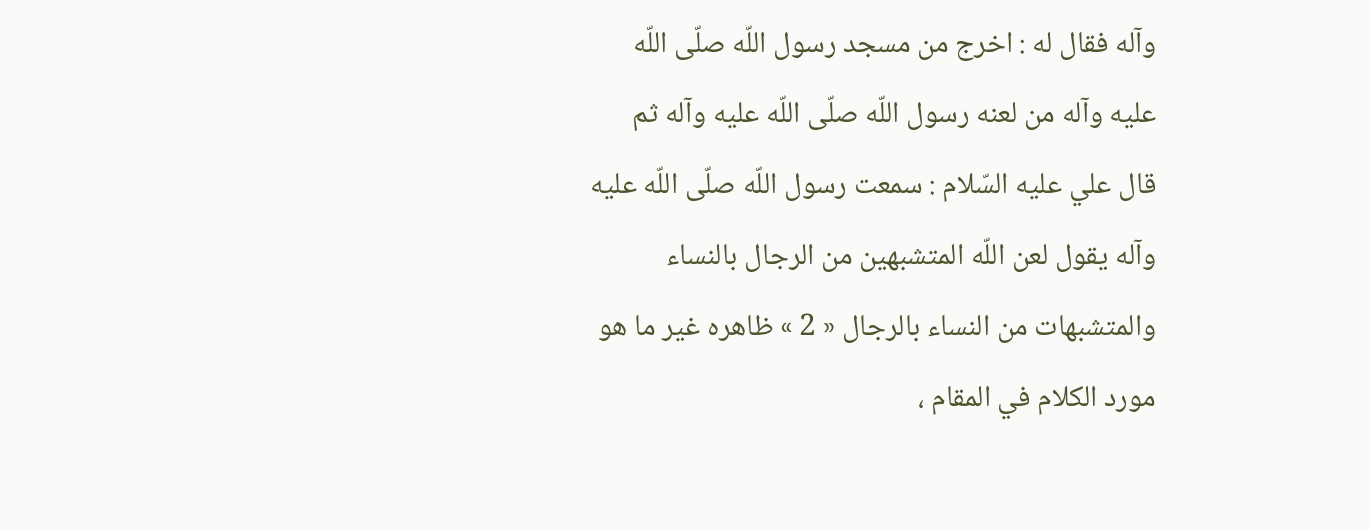وآله فقال له : اخرج من مسجد رسول اللّه صلّى اللّه عليه وآله من لعنه رسول اللّه صلّى اللّه عليه وآله ثم قال علي عليه السّلام : سمعت رسول اللّه صلّى اللّه عليه وآله يقول لعن اللّه المتشبهين من الرجال بالنساء والمتشبهات من النساء بالرجال « 2 » ظاهره غير ما هو مورد الكلام في المقام ،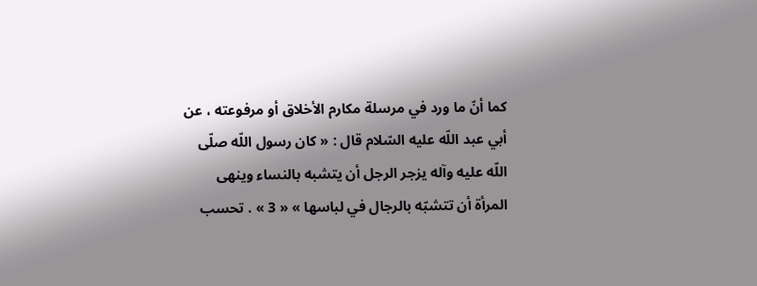كما أنّ ما ورد في مرسلة مكارم الأخلاق أو مرفوعته ، عن أبي عبد اللّه عليه السّلام قال : « كان رسول اللّه صلّى اللّه عليه وآله يزجر الرجل أن يتشبه بالنساء وينهى المرأة أن تتشبّه بالرجال في لباسها » « 3 » . تحسب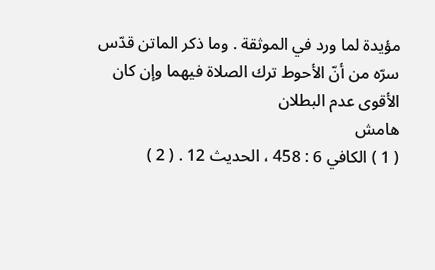مؤيدة لما ورد في الموثقة . وما ذكر الماتن قدّس سرّه من أنّ الأحوط ترك الصلاة فيهما وإن كان الأقوى عدم البطلان
هامش
( 1 ) الكافي 6 : 458 ، الحديث 12 . ( 2 )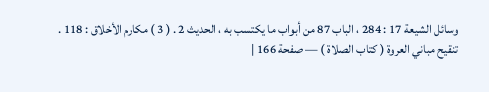وسائل الشيعة 17 : 284 ، الباب 87 من أبواب ما يكتسب به ، الحديث 2 . ( 3 ) مكارم الأخلاق : 118 .
تنقيح مباني العروة ( كتاب الصلاة ) — صفحة 166 |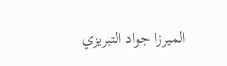الميرزا جواد التبريزي